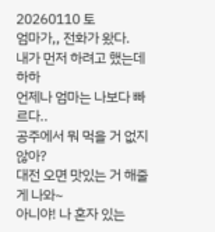20260110 토
엄마가,, 전화가 왔다.
내가 먼저 하려고 했는데 하하
언제나 엄마는 나보다 빠르다..
공주에서 뭐 먹을 거 없지 않아?
대전 오면 맛있는 거 해줄게 나와~
아니야! 나 혼자 있는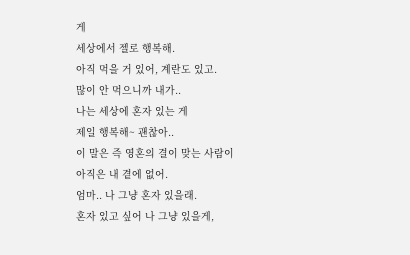게
세상에서 젤로 행복해.
아직 먹을 거 있어, 계란도 있고.
많이 안 먹으니까 내가..
나는 세상에 혼자 있는 게
제일 행복해~ 괜찮아..
이 말은 즉 영혼의 결이 맞는 사람이
아직은 내 곁에 없어.
엄마.. 나 그냥 혼자 있을래.
혼자 있고 싶어 나 그냥 있을게,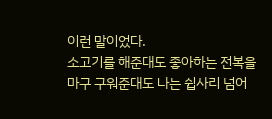이런 말이었다.
소고기를 해준대도 좋아하는 전복을
마구 구워준대도 나는 쉽사리 넘어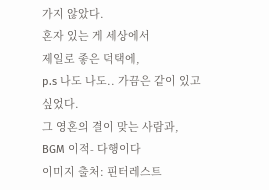가지 않았다.
혼자 있는 게 세상에서
제일로 좋은 덕택에,
p.s 나도 나도.. 가끔은 같이 있고 싶었다.
그 영혼의 결이 맞는 사람과,
BGM 이적- 다행이다
이미지 출처: 핀터레스트